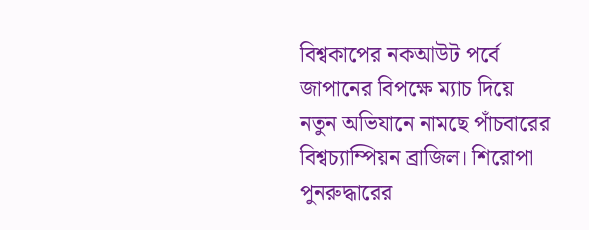বিশ্বকাপের নকআউট পর্বে জাপানের বিপক্ষে ম্যাচ দিয়ে নতুন অভিযানে নামছে পাঁচবারের বিশ্বচ্যাম্পিয়ন ব্রাজিল। শিরোপা পুনরুদ্ধারের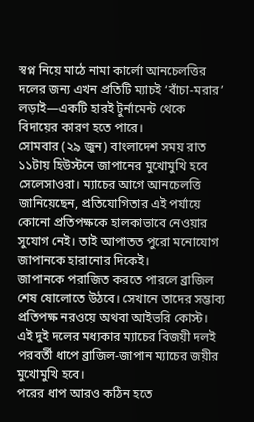স্বপ্ন নিয়ে মাঠে নামা কার্লো আনচেলত্তির দলের জন্য এখন প্রতিটি ম্যাচই ‘বাঁচা-মরার’ লড়াই—একটি হারই টুর্নামেন্ট থেকে বিদায়ের কারণ হতে পারে।
সোমবার (২৯ জুন) বাংলাদেশ সময় রাত ১১টায় হিউস্টনে জাপানের মুখোমুখি হবে সেলেসাওরা। ম্যাচের আগে আনচেলত্তি জানিয়েছেন, প্রতিযোগিতার এই পর্যায়ে কোনো প্রতিপক্ষকে হালকাভাবে নেওয়ার সুযোগ নেই। তাই আপাতত পুরো মনোযোগ জাপানকে হারানোর দিকেই।
জাপানকে পরাজিত করতে পারলে ব্রাজিল শেষ ষোলোতে উঠবে। সেখানে তাদের সম্ভাব্য প্রতিপক্ষ নরওয়ে অথবা আইভরি কোস্ট। এই দুই দলের মধ্যকার ম্যাচের বিজয়ী দলই পরবর্তী ধাপে ব্রাজিল-জাপান ম্যাচের জয়ীর মুখোমুখি হবে।
পরের ধাপ আরও কঠিন হতে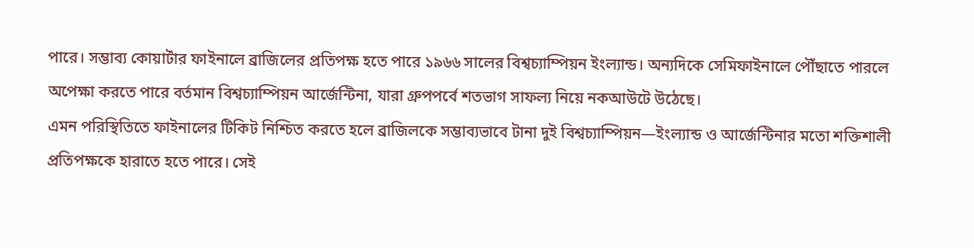পারে। সম্ভাব্য কোয়ার্টার ফাইনালে ব্রাজিলের প্রতিপক্ষ হতে পারে ১৯৬৬ সালের বিশ্বচ্যাম্পিয়ন ইংল্যান্ড। অন্যদিকে সেমিফাইনালে পৌঁছাতে পারলে অপেক্ষা করতে পারে বর্তমান বিশ্বচ্যাম্পিয়ন আর্জেন্টিনা, যারা গ্রুপপর্বে শতভাগ সাফল্য নিয়ে নকআউটে উঠেছে।
এমন পরিস্থিতিতে ফাইনালের টিকিট নিশ্চিত করতে হলে ব্রাজিলকে সম্ভাব্যভাবে টানা দুই বিশ্বচ্যাম্পিয়ন—ইংল্যান্ড ও আর্জেন্টিনার মতো শক্তিশালী প্রতিপক্ষকে হারাতে হতে পারে। সেই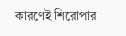কারণেই শিরোপার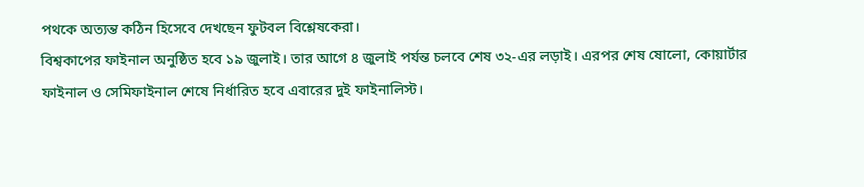পথকে অত্যন্ত কঠিন হিসেবে দেখছেন ফুটবল বিশ্লেষকেরা।
বিশ্বকাপের ফাইনাল অনুষ্ঠিত হবে ১৯ জুলাই। তার আগে ৪ জুলাই পর্যন্ত চলবে শেষ ৩২-এর লড়াই। এরপর শেষ ষোলো, কোয়ার্টার ফাইনাল ও সেমিফাইনাল শেষে নির্ধারিত হবে এবারের দুই ফাইনালিস্ট।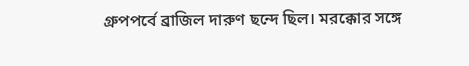গ্রুপপর্বে ব্রাজিল দারুণ ছন্দে ছিল। মরক্কোর সঙ্গে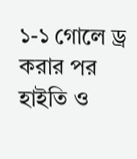১-১ গোলে ড্র করার পর হাইতি ও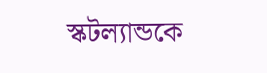স্কটল্যান্ডকে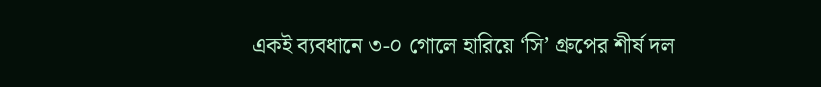একই ব্যবধানে ৩-০ গোলে হারিয়ে ‘সি’ গ্রুপের শীর্ষ দল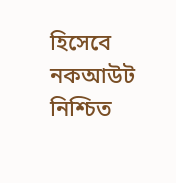হিসেবে নকআউট নিশ্চিত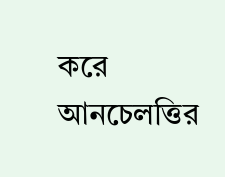করে আনচেলত্তির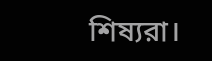শিষ্যরা।